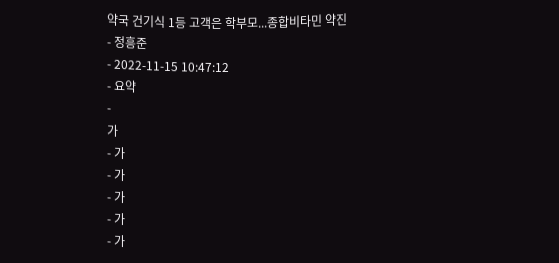약국 건기식 1등 고객은 학부모...종합비타민 약진
- 정흥준
- 2022-11-15 10:47:12
- 요약
-
가
- 가
- 가
- 가
- 가
- 가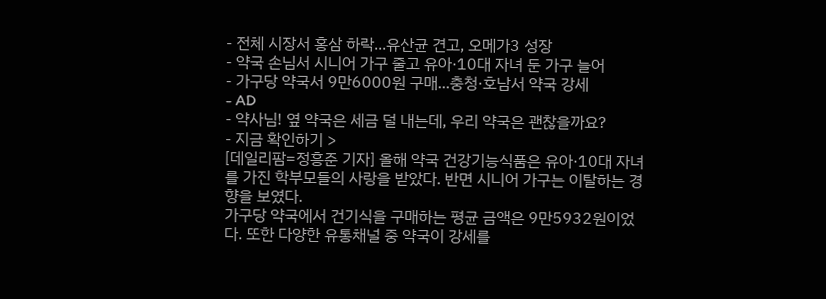- 전체 시장서 홍삼 하락...유산균 견고, 오메가3 성장
- 약국 손님서 시니어 가구 줄고 유아·10대 자녀 둔 가구 늘어
- 가구당 약국서 9만6000원 구매...충청·호남서 약국 강세
- AD
- 약사님! 옆 약국은 세금 덜 내는데, 우리 약국은 괜찮을까요?
- 지금 확인하기 >
[데일리팜=정흥준 기자] 올해 약국 건강기능식품은 유아·10대 자녀를 가진 학부모들의 사랑을 받았다. 반면 시니어 가구는 이탈하는 경향을 보였다.
가구당 약국에서 건기식을 구매하는 평균 금액은 9만5932원이었다. 또한 다양한 유통채널 중 약국이 강세를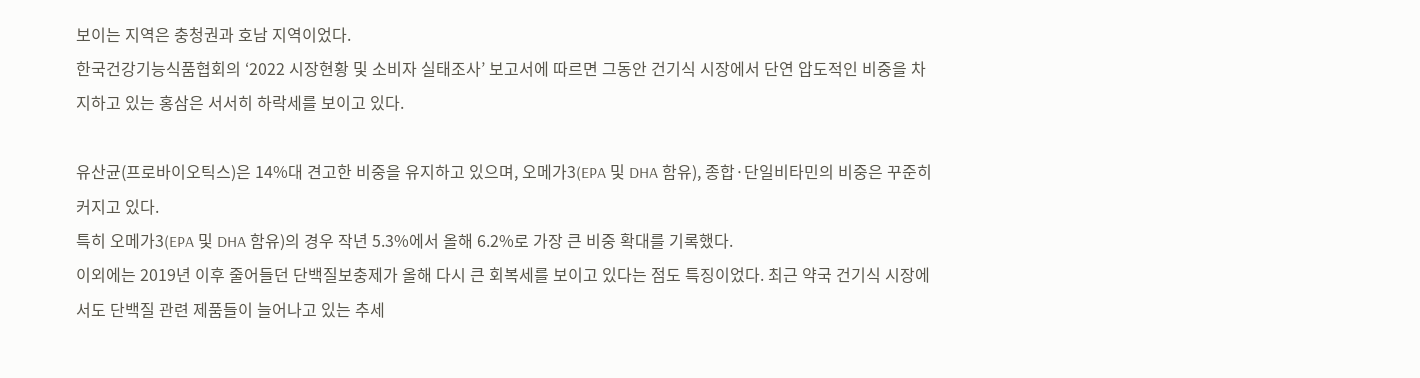보이는 지역은 충청권과 호남 지역이었다.
한국건강기능식품협회의 ‘2022 시장현황 및 소비자 실태조사’ 보고서에 따르면 그동안 건기식 시장에서 단연 압도적인 비중을 차지하고 있는 홍삼은 서서히 하락세를 보이고 있다.

유산균(프로바이오틱스)은 14%대 견고한 비중을 유지하고 있으며, 오메가3(EPA 및 DHA 함유), 종합·단일비타민의 비중은 꾸준히 커지고 있다.
특히 오메가3(EPA 및 DHA 함유)의 경우 작년 5.3%에서 올해 6.2%로 가장 큰 비중 확대를 기록했다.
이외에는 2019년 이후 줄어들던 단백질보충제가 올해 다시 큰 회복세를 보이고 있다는 점도 특징이었다. 최근 약국 건기식 시장에서도 단백질 관련 제품들이 늘어나고 있는 추세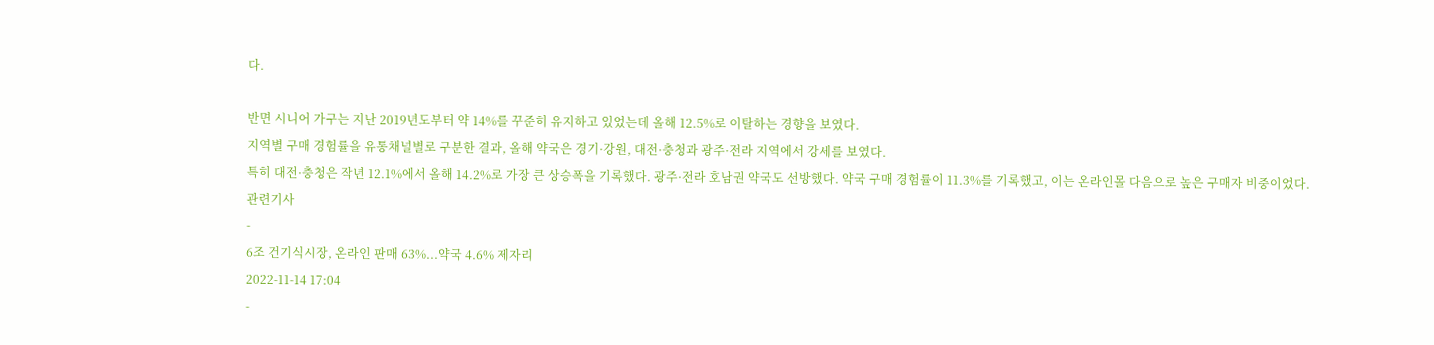다.

반면 시니어 가구는 지난 2019년도부터 약 14%를 꾸준히 유지하고 있었는데 올해 12.5%로 이탈하는 경향을 보였다.
지역별 구매 경험률을 유통채널별로 구분한 결과, 올해 약국은 경기·강원, 대전·충청과 광주·전라 지역에서 강세를 보였다.
특히 대전·충청은 작년 12.1%에서 올해 14.2%로 가장 큰 상승폭을 기록했다. 광주·전라 호남권 약국도 선방했다. 약국 구매 경험률이 11.3%를 기록했고, 이는 온라인몰 다음으로 높은 구매자 비중이었다.
관련기사
-
6조 건기식시장, 온라인 판매 63%...약국 4.6% 제자리
2022-11-14 17:04
-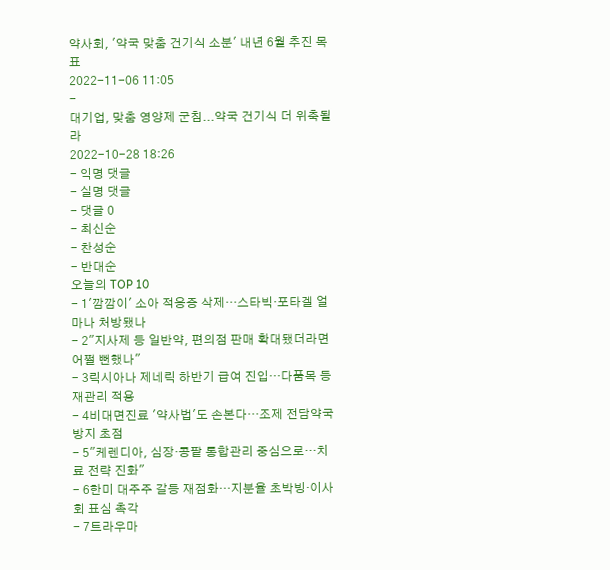약사회, '약국 맞춤 건기식 소분' 내년 6월 추진 목표
2022-11-06 11:05
-
대기업, 맞춤 영양제 군침...약국 건기식 더 위축될라
2022-10-28 18:26
- 익명 댓글
- 실명 댓글
- 댓글 0
- 최신순
- 찬성순
- 반대순
오늘의 TOP 10
- 1'깜깜이' 소아 적응증 삭제…스타빅·포타겔 얼마나 처방됐나
- 2"지사제 등 일반약, 편의점 판매 확대됐더라면 어쩔 뻔했나"
- 3릭시아나 제네릭 하반기 급여 진입…다품목 등재관리 적용
- 4비대면진료 '약사법'도 손본다…조제 전담약국 방지 초점
- 5"케렌디아, 심장·콩팥 통합관리 중심으로…치료 전략 진화"
- 6한미 대주주 갈등 재점화…지분율 초박빙·이사회 표심 촉각
- 7트라우마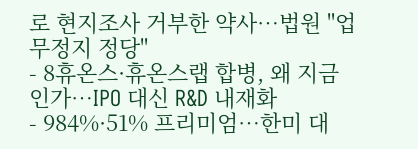로 현지조사 거부한 약사…법원 "업무정지 정당"
- 8휴온스·휴온스랩 합병, 왜 지금인가…IPO 대신 R&D 내재화
- 984%·51% 프리미엄…한미 대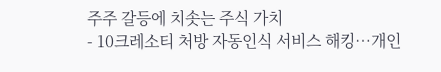주주 갈등에 치솟는 주식 가치
- 10크레소티 처방 자동인식 서비스 해킹…개인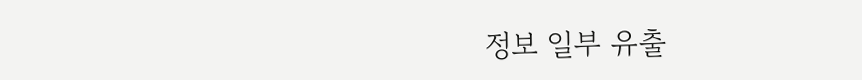정보 일부 유출